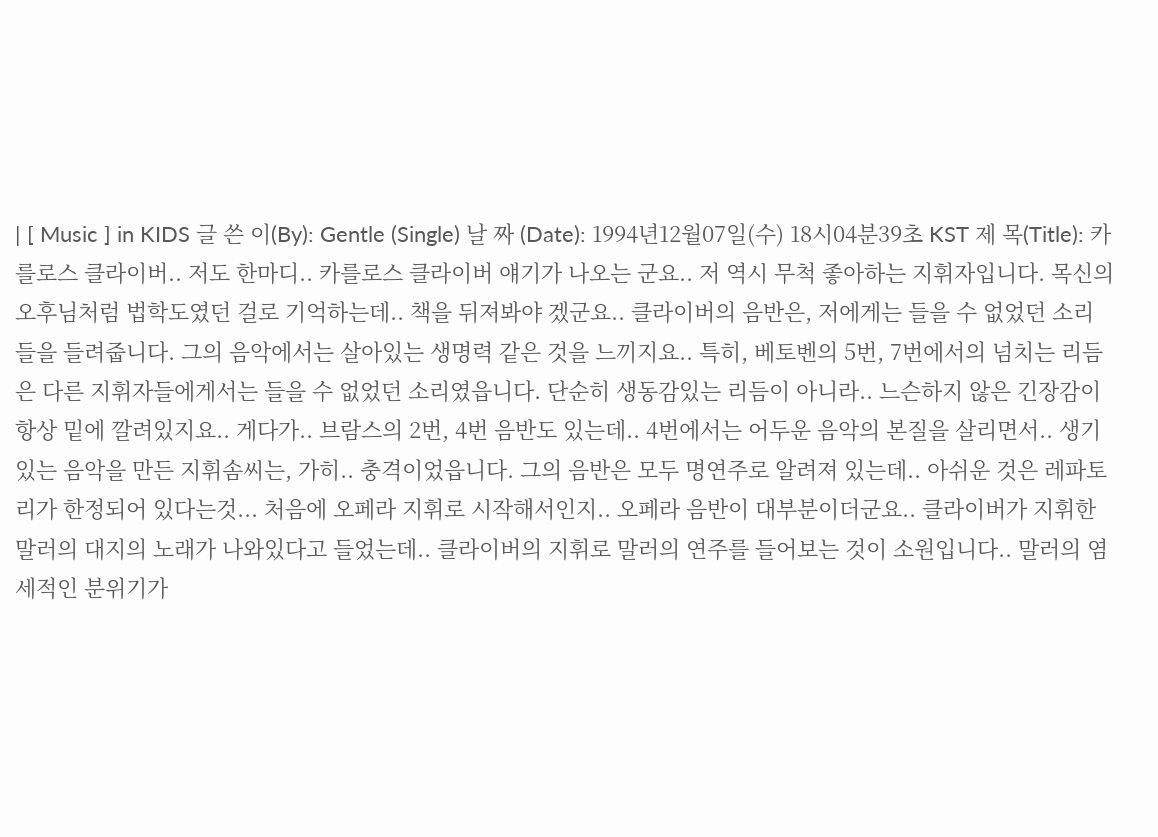| [ Music ] in KIDS 글 쓴 이(By): Gentle (Single) 날 짜 (Date): 1994년12월07일(수) 18시04분39초 KST 제 목(Title): 카를로스 클라이버.. 저도 한마디.. 카를로스 클라이버 얘기가 나오는 군요.. 저 역시 무척 좋아하는 지휘자입니다. 목신의 오후님처럼 법학도였던 걸로 기억하는데.. 책을 뒤져봐야 겠군요.. 클라이버의 음반은, 저에게는 들을 수 없었던 소리들을 들려줍니다. 그의 음악에서는 살아있는 생명력 같은 것을 느끼지요.. 특히, 베토벤의 5번, 7번에서의 넘치는 리듬은 다른 지휘자들에게서는 들을 수 없었던 소리였읍니다. 단순히 생동감있는 리듬이 아니라.. 느슨하지 않은 긴장감이 항상 밑에 깔려있지요.. 게다가.. 브람스의 2번, 4번 음반도 있는데.. 4번에서는 어두운 음악의 본질을 살리면서.. 생기있는 음악을 만든 지휘솜씨는, 가히.. 충격이었읍니다. 그의 음반은 모두 명연주로 알려져 있는데.. 아쉬운 것은 레파토리가 한정되어 있다는것... 처음에 오페라 지휘로 시작해서인지.. 오페라 음반이 대부분이더군요.. 클라이버가 지휘한 말러의 대지의 노래가 나와있다고 들었는데.. 클라이버의 지휘로 말러의 연주를 들어보는 것이 소원입니다.. 말러의 염세적인 분위기가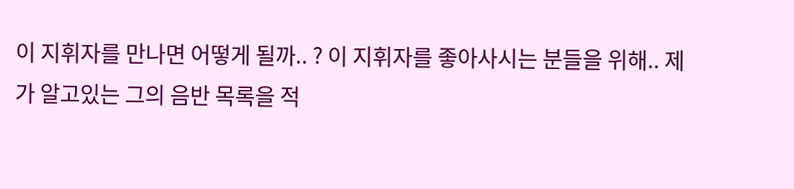이 지휘자를 만나면 어떻게 될까.. ? 이 지휘자를 좋아사시는 분들을 위해.. 제가 알고있는 그의 음반 목록을 적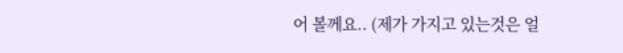어 볼께요.. (제가 가지고 있는것은 얼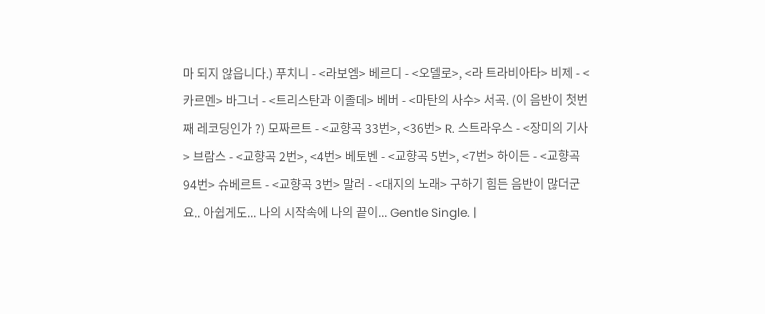마 되지 않읍니다.) 푸치니 - <라보엠> 베르디 - <오델로>, <라 트라비아타> 비제 - <카르멘> 바그너 - <트리스탄과 이졸데> 베버 - <마탄의 사수> 서곡. (이 음반이 첫번째 레코딩인가 ?) 모짜르트 - <교향곡 33번>, <36번> R. 스트라우스 - <장미의 기사> 브람스 - <교향곡 2번>, <4번> 베토벤 - <교향곡 5번>, <7번> 하이든 - <교향곡 94번> 슈베르트 - <교향곡 3번> 말러 - <대지의 노래> 구하기 힘든 음반이 많더군요.. 아쉽게도... 나의 시작속에 나의 끝이... Gentle Single. |